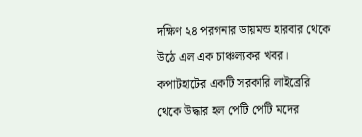দক্ষিণ ২৪ পরগনার ডায়মন্ড হারবার থেকে উঠে এল এক চাঞ্চল্যকর খবর। কপাটহাটের একটি সরকারি লাইব্রেরি থেকে উদ্ধার হল পেটি পেটি মদের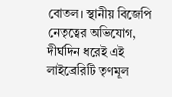বোতল। স্থানীয় বিজেপি নেতৃত্বের অভিযোগ, দীর্ঘদিন ধরেই এই লাইব্রেরিটি তৃণমূল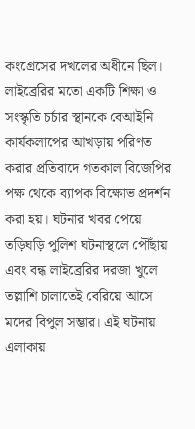কংগ্রেসের দখলের অধীনে ছিল। লাইব্রেরির মতো একটি শিক্ষা ও সংস্কৃতি চর্চার স্থানকে বেআইনি কার্যকলাপের আখড়ায় পরিণত করার প্রতিবাদে গতকাল বিজেপির পক্ষ থেকে ব্যাপক বিক্ষোভ প্রদর্শন করা হয়। ঘটনার খবর পেয়ে তড়িঘড়ি পুলিশ ঘটনাস্থলে পৌঁছায় এবং বন্ধ লাইব্রেরির দরজা খুলে তল্লাশি চালাতেই বেরিয়ে আসে মদের বিপুল সম্ভার। এই ঘটনায় এলাকায়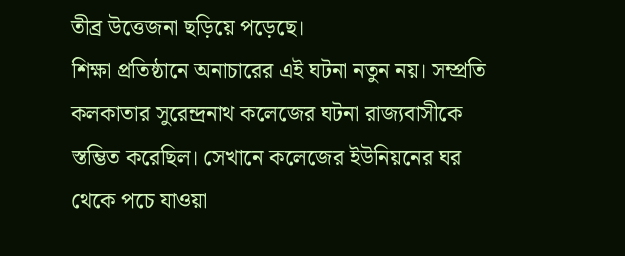তীব্র উত্তেজনা ছড়িয়ে পড়েছে।
শিক্ষা প্রতিষ্ঠানে অনাচারের এই ঘটনা নতুন নয়। সম্প্রতি কলকাতার সুরেন্দ্রনাথ কলেজের ঘটনা রাজ্যবাসীকে স্তম্ভিত করেছিল। সেখানে কলেজের ইউনিয়নের ঘর থেকে পচে যাওয়া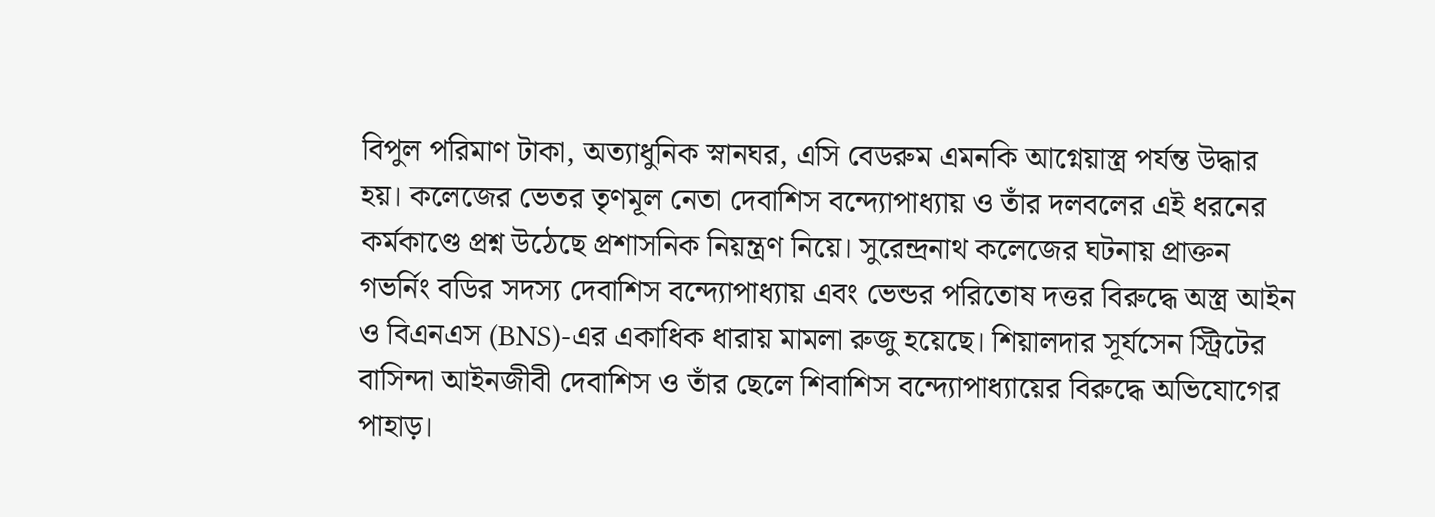বিপুল পরিমাণ টাকা, অত্যাধুনিক স্নানঘর, এসি বেডরুম এমনকি আগ্নেয়াস্ত্র পর্যন্ত উদ্ধার হয়। কলেজের ভেতর তৃণমূল নেতা দেবাশিস বন্দ্যোপাধ্যায় ও তাঁর দলবলের এই ধরনের কর্মকাণ্ডে প্রশ্ন উঠেছে প্রশাসনিক নিয়ন্ত্রণ নিয়ে। সুরেন্দ্রনাথ কলেজের ঘটনায় প্রাক্তন গভর্নিং বডির সদস্য দেবাশিস বন্দ্যোপাধ্যায় এবং ভেন্ডর পরিতোষ দত্তর বিরুদ্ধে অস্ত্র আইন ও বিএনএস (BNS)-এর একাধিক ধারায় মামলা রুজু হয়েছে। শিয়ালদার সূর্যসেন স্ট্রিটের বাসিন্দা আইনজীবী দেবাশিস ও তাঁর ছেলে শিবাশিস বন্দ্যোপাধ্যায়ের বিরুদ্ধে অভিযোগের পাহাড়।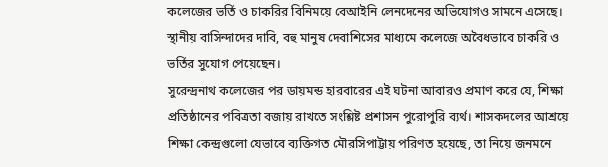কলেজের ভর্তি ও চাকরির বিনিময়ে বেআইনি লেনদেনের অভিযোগও সামনে এসেছে। স্থানীয় বাসিন্দাদের দাবি, বহু মানুষ দেবাশিসের মাধ্যমে কলেজে অবৈধভাবে চাকরি ও ভর্তির সুযোগ পেয়েছেন।
সুরেন্দ্রনাথ কলেজের পর ডায়মন্ড হারবারের এই ঘটনা আবারও প্রমাণ করে যে, শিক্ষা প্রতিষ্ঠানের পবিত্রতা বজায় রাখতে সংশ্লিষ্ট প্রশাসন পুরোপুরি ব্যর্থ। শাসকদলের আশ্রয়ে শিক্ষা কেন্দ্রগুলো যেভাবে ব্যক্তিগত মৌরসিপাট্টায় পরিণত হয়েছে, তা নিয়ে জনমনে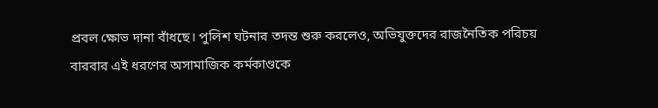প্রবল ক্ষোভ দানা বাঁধছে। পুলিশ ঘটনার তদন্ত শুরু করলেও, অভিযুক্তদের রাজনৈতিক পরিচয় বারবার এই ধরণের অসামাজিক কর্মকাণ্ডকে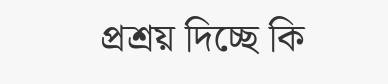প্রশ্রয় দিচ্ছে কি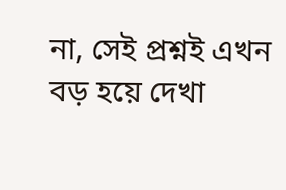না, সেই প্রশ্নই এখন বড় হয়ে দেখা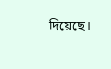দিয়েছে।